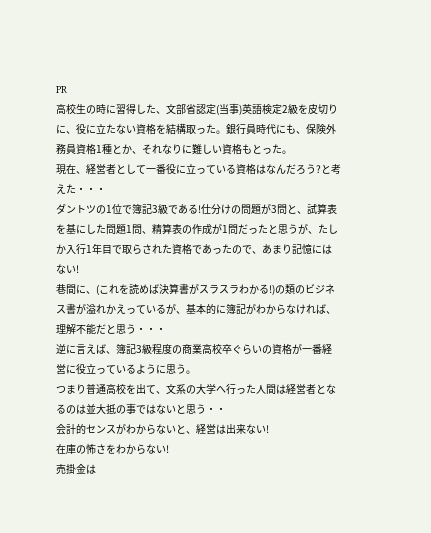PR
高校生の時に習得した、文部省認定(当事)英語検定2級を皮切りに、役に立たない資格を結構取った。銀行員時代にも、保険外務員資格1種とか、それなりに難しい資格もとった。
現在、経営者として一番役に立っている資格はなんだろう?と考えた・・・
ダントツの1位で簿記3級である!仕分けの問題が3問と、試算表を基にした問題1問、精算表の作成が1問だったと思うが、たしか入行1年目で取らされた資格であったので、あまり記憶にはない!
巷間に、(これを読めば決算書がスラスラわかる!)の類のビジネス書が溢れかえっているが、基本的に簿記がわからなければ、理解不能だと思う・・・
逆に言えば、簿記3級程度の商業高校卒ぐらいの資格が一番経営に役立っているように思う。
つまり普通高校を出て、文系の大学へ行った人間は経営者となるのは並大抵の事ではないと思う・・
会計的センスがわからないと、経営は出来ない!
在庫の怖さをわからない!
売掛金は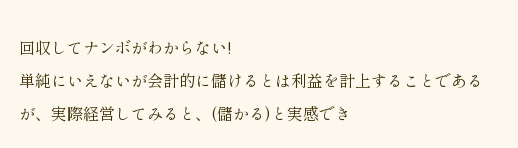回収してナンボがわからない!
単純にいえないが会計的に儲けるとは利益を計上することであるが、実際経営してみると、(儲かる)と実感でき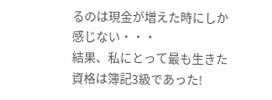るのは現金が増えた時にしか感じない・・・
結果、私にとって最も生きた資格は簿記3級であった!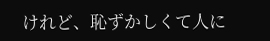けれど、恥ずかしくて人に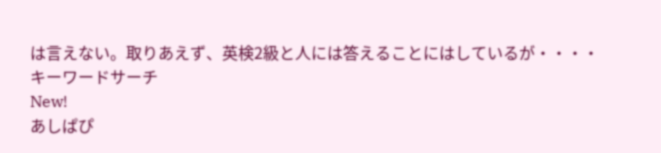は言えない。取りあえず、英検2級と人には答えることにはしているが・・・・
キーワードサーチ
New!
あしぱぴ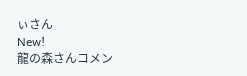ぃさん
New!
龍の森さんコメン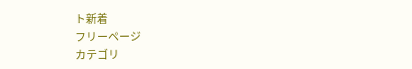ト新着
フリーページ
カテゴリ